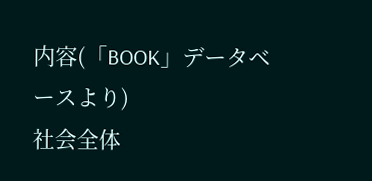内容(「BOOK」データベースより)
社会全体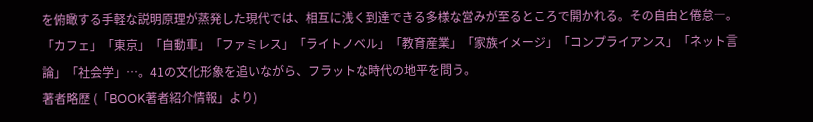を俯瞰する手軽な説明原理が蒸発した現代では、相互に浅く到達できる多様な営みが至るところで開かれる。その自由と倦怠―。「カフェ」「東京」「自動車」「ファミレス」「ライトノベル」「教育産業」「家族イメージ」「コンプライアンス」「ネット言論」「社会学」…。41の文化形象を追いながら、フラットな時代の地平を問う。
著者略歴 (「BOOK著者紹介情報」より)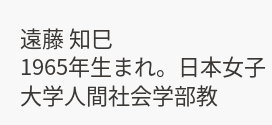遠藤 知巳
1965年生まれ。日本女子大学人間社会学部教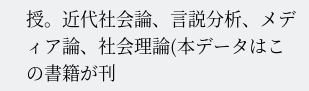授。近代社会論、言説分析、メディア論、社会理論(本データはこの書籍が刊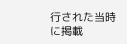行された当時に掲載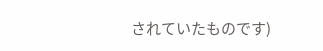されていたものです)